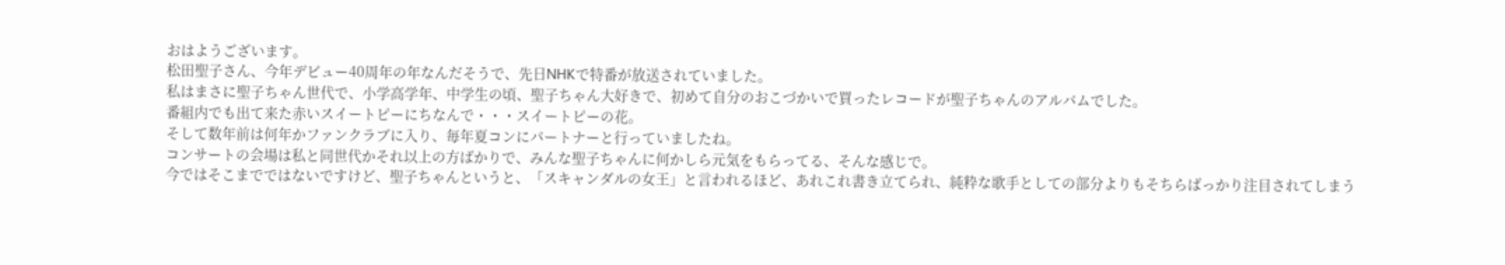おはようございます。
松田聖子さん、今年デビュー40周年の年なんだそうで、先日NHKで特番が放送されていました。
私はまさに聖子ちゃん世代で、小学高学年、中学生の頃、聖子ちゃん大好きで、初めて自分のおこづかいで買ったレコードが聖子ちゃんのアルバムでした。
番組内でも出て来た赤いスイートピーにちなんで・・・スイートピーの花。
そして数年前は何年かファンクラブに入り、毎年夏コンにパートナーと行っていましたね。
コンサートの会場は私と同世代かそれ以上の方ばかりで、みんな聖子ちゃんに何かしら元気をもらってる、そんな感じで。
今ではそこまでではないですけど、聖子ちゃんというと、「スキャンダルの女王」と言われるほど、あれこれ書き立てられ、純粋な歌手としての部分よりもそちらばっかり注目されてしまう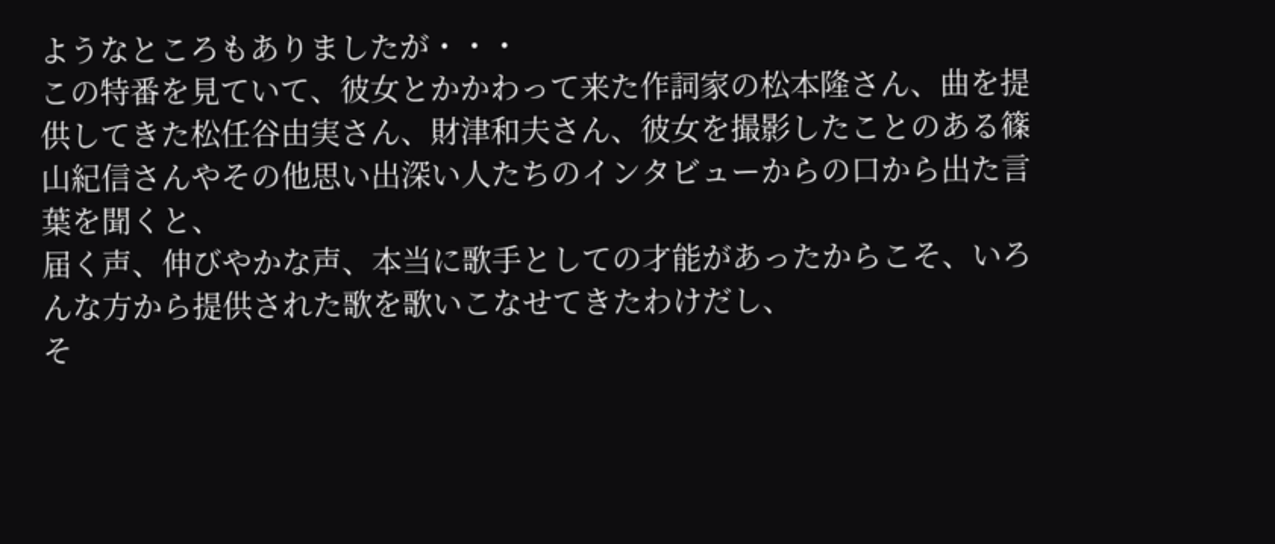ようなところもありましたが・・・
この特番を見ていて、彼女とかかわって来た作詞家の松本隆さん、曲を提供してきた松任谷由実さん、財津和夫さん、彼女を撮影したことのある篠山紀信さんやその他思い出深い人たちのインタビューからの口から出た言葉を聞くと、
届く声、伸びやかな声、本当に歌手としての才能があったからこそ、いろんな方から提供された歌を歌いこなせてきたわけだし、
そ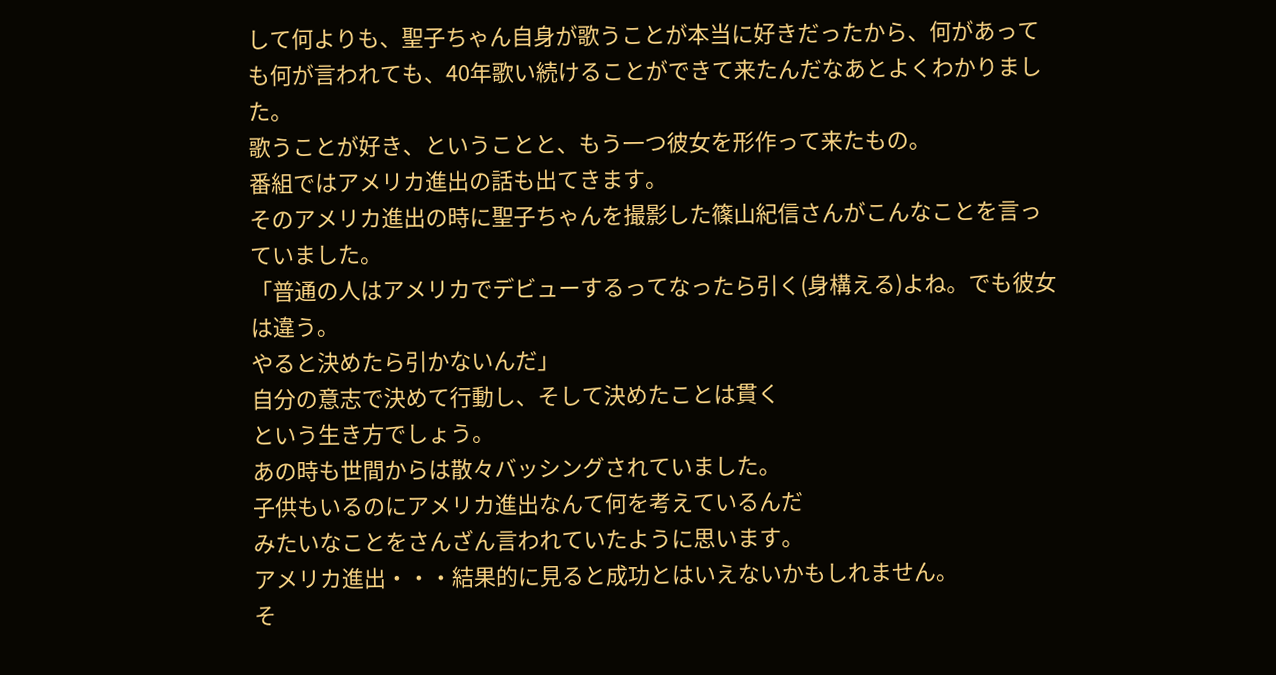して何よりも、聖子ちゃん自身が歌うことが本当に好きだったから、何があっても何が言われても、40年歌い続けることができて来たんだなあとよくわかりました。
歌うことが好き、ということと、もう一つ彼女を形作って来たもの。
番組ではアメリカ進出の話も出てきます。
そのアメリカ進出の時に聖子ちゃんを撮影した篠山紀信さんがこんなことを言っていました。
「普通の人はアメリカでデビューするってなったら引く(身構える)よね。でも彼女は違う。
やると決めたら引かないんだ」
自分の意志で決めて行動し、そして決めたことは貫く
という生き方でしょう。
あの時も世間からは散々バッシングされていました。
子供もいるのにアメリカ進出なんて何を考えているんだ
みたいなことをさんざん言われていたように思います。
アメリカ進出・・・結果的に見ると成功とはいえないかもしれません。
そ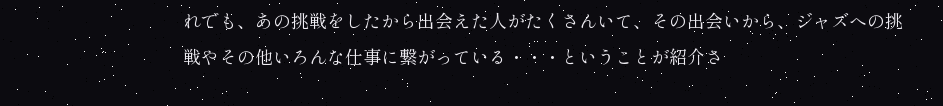れでも、あの挑戦をしたから出会えた人がたくさんいて、その出会いから、ジャズへの挑戦やその他いろんな仕事に繋がっている・・・ということが紹介さ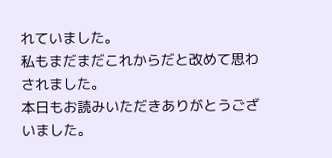れていました。
私もまだまだこれからだと改めて思わされました。
本日もお読みいただきありがとうございました。